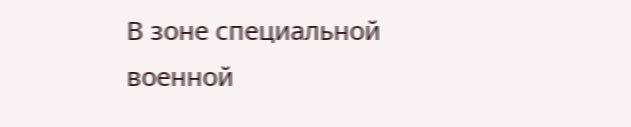В зоне специальной военной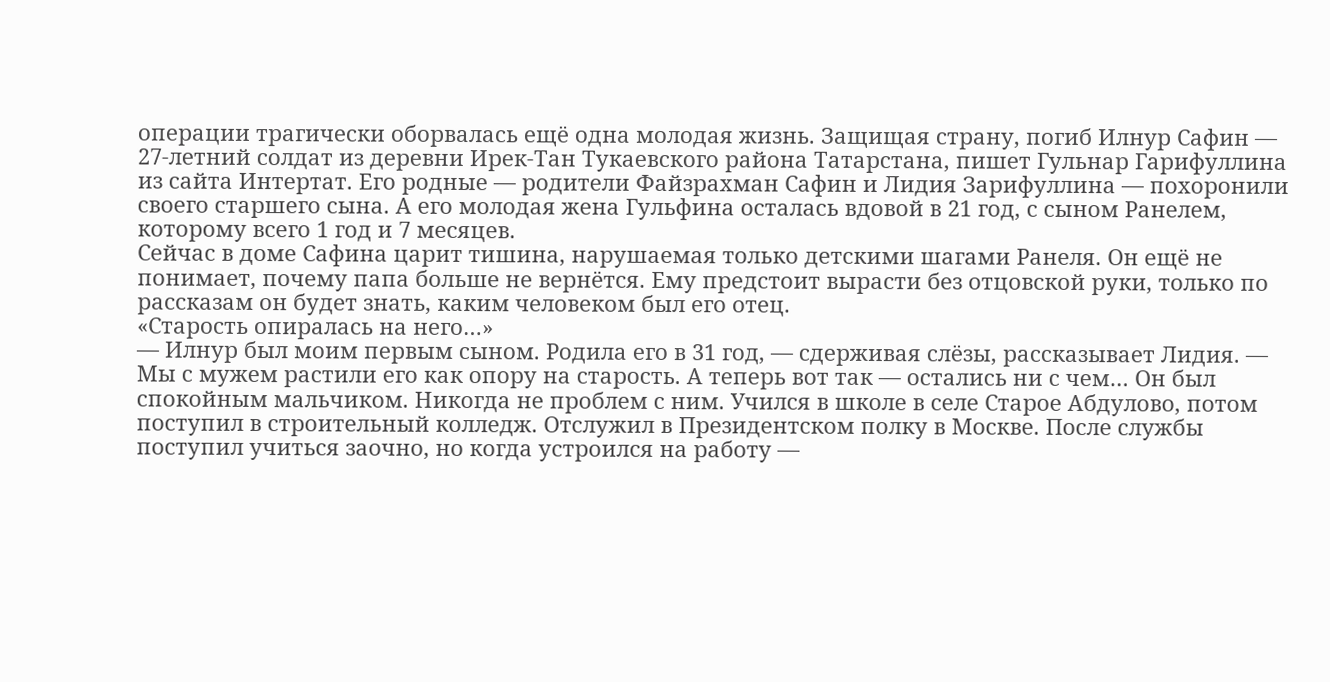операции трагически оборвалась ещё одна молодая жизнь. Защищая страну, погиб Илнур Сафин — 27-летний солдат из деревни Ирек-Тан Тукаевского района Татарстана, пишет Гульнар Гарифуллина из сайта Интертат. Его родные — родители Файзрахман Сафин и Лидия Зарифуллина — похоронили своего старшего сына. А его молодая жена Гульфина осталась вдовой в 21 год, с сыном Ранелем, которому всего 1 год и 7 месяцев.
Сейчас в доме Сафина царит тишина, нарушаемая только детскими шагами Ранеля. Он ещё не понимает, почему папа больше не вернётся. Ему предстоит вырасти без отцовской руки, только по рассказам он будет знать, каким человеком был его отец.
«Старость опиралась на него…»
— Илнур был моим первым сыном. Родила его в 31 год, — сдерживая слёзы, рассказывает Лидия. — Мы с мужем растили его как опору на старость. А теперь вот так — остались ни с чем… Он был спокойным мальчиком. Никогда не проблем с ним. Учился в школе в селе Старое Абдулово, потом поступил в строительный колледж. Отслужил в Президентском полку в Москве. После службы поступил учиться заочно, но когда устроился на работу —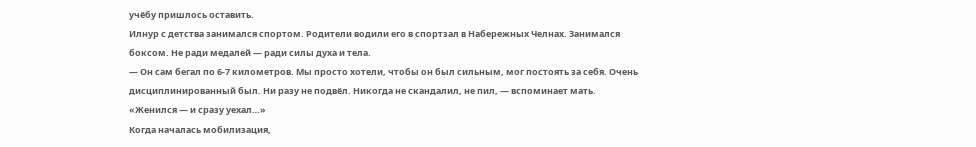учёбу пришлось оставить.
Илнур с детства занимался спортом. Родители водили его в спортзал в Набережных Челнах. Занимался боксом. Не ради медалей — ради силы духа и тела.
— Он сам бегал по 6-7 километров. Мы просто хотели, чтобы он был сильным, мог постоять за себя. Очень дисциплинированный был. Ни разу не подвёл. Никогда не скандалил, не пил, — вспоминает мать.
«Женился — и сразу уехал…»
Когда началась мобилизация,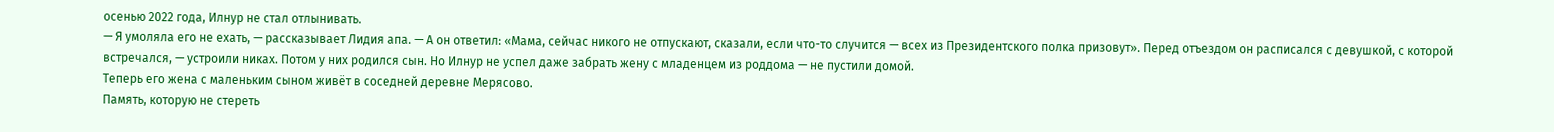осенью 2022 года, Илнур не стал отлынивать.
— Я умоляла его не ехать, — рассказывает Лидия апа. — А он ответил: «Мама, сейчас никого не отпускают, сказали, если что-то случится — всех из Президентского полка призовут». Перед отъездом он расписался с девушкой, с которой встречался, — устроили никах. Потом у них родился сын. Но Илнур не успел даже забрать жену с младенцем из роддома — не пустили домой.
Теперь его жена с маленьким сыном живёт в соседней деревне Мерясово.
Память, которую не стереть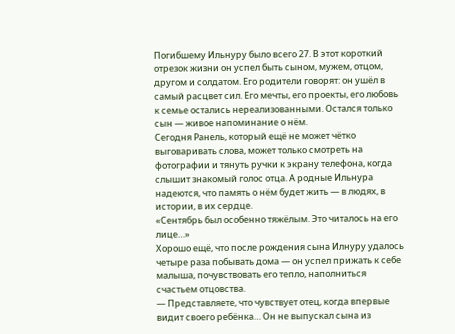Погибшему Ильнуру было всего 27. В этот короткий отрезок жизни он успел быть сыном, мужем, отцом, другом и солдатом. Его родители говорят: он ушёл в самый расцвет сил. Его мечты, его проекты, его любовь к семье остались нереализованными. Остался только сын — живое напоминание о нём.
Сегодня Ранель, который ещё не может чётко выговаривать слова, может только смотреть на фотографии и тянуть ручки к экрану телефона, когда слышит знакомый голос отца. А родные Ильнура надеются, что память о нём будет жить — в людях, в истории, в их сердце.
«Сентябрь был особенно тяжёлым. Это читалось на его лице…»
Хорошо ещё, что после рождения сына Илнуру удалось четыре раза побывать дома — он успел прижать к себе малыша, почувствовать его тепло, наполниться счастьем отцовства.
— Представляете, что чувствует отец, когда впервые видит своего ребёнка… Он не выпускал сына из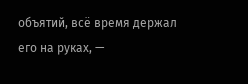объятий, всё время держал его на руках, —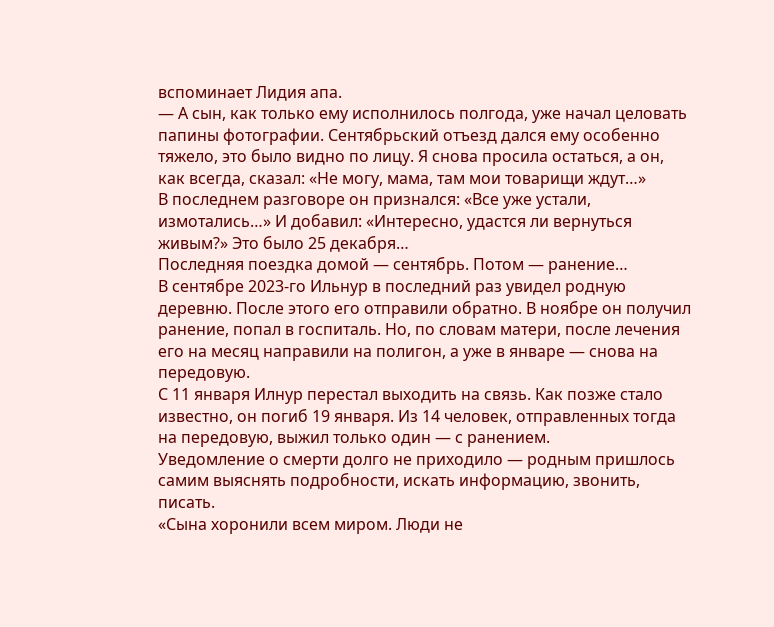вспоминает Лидия апа.
— А сын, как только ему исполнилось полгода, уже начал целовать папины фотографии. Сентябрьский отъезд дался ему особенно тяжело, это было видно по лицу. Я снова просила остаться, а он, как всегда, сказал: «Не могу, мама, там мои товарищи ждут…»
В последнем разговоре он признался: «Все уже устали, измотались…» И добавил: «Интересно, удастся ли вернуться живым?» Это было 25 декабря…
Последняя поездка домой — сентябрь. Потом — ранение…
В сентябре 2023-го Ильнур в последний раз увидел родную деревню. После этого его отправили обратно. В ноябре он получил ранение, попал в госпиталь. Но, по словам матери, после лечения его на месяц направили на полигон, а уже в январе — снова на передовую.
С 11 января Илнур перестал выходить на связь. Как позже стало известно, он погиб 19 января. Из 14 человек, отправленных тогда на передовую, выжил только один — с ранением.
Уведомление о смерти долго не приходило — родным пришлось самим выяснять подробности, искать информацию, звонить, писать.
«Сына хоронили всем миром. Люди не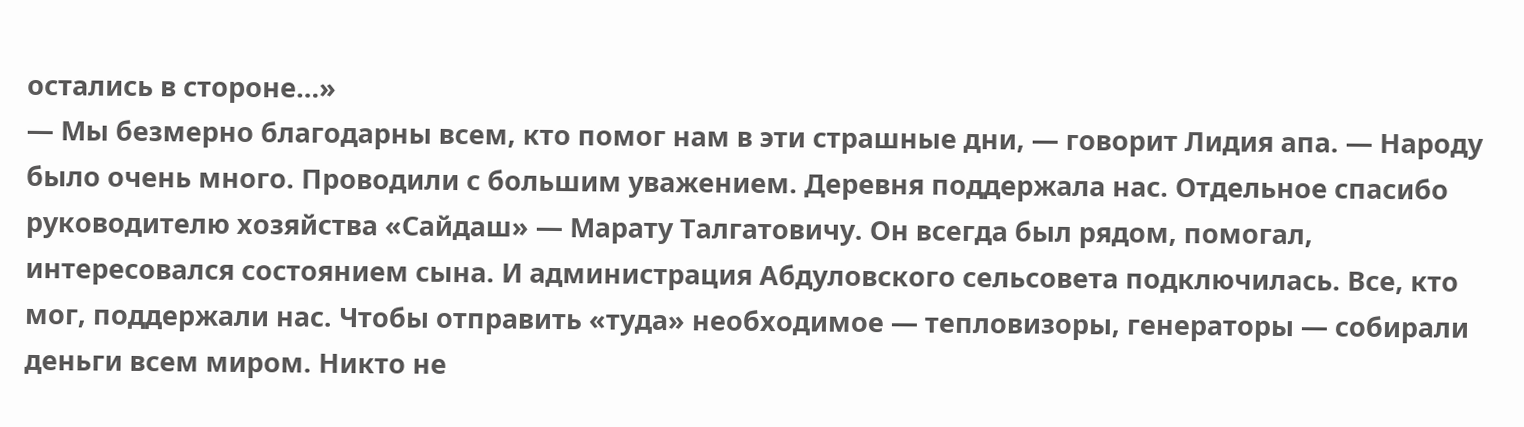остались в стороне…»
— Мы безмерно благодарны всем, кто помог нам в эти страшные дни, — говорит Лидия апа. — Народу было очень много. Проводили с большим уважением. Деревня поддержала нас. Отдельное спасибо руководителю хозяйства «Сайдаш» — Марату Талгатовичу. Он всегда был рядом, помогал, интересовался состоянием сына. И администрация Абдуловского сельсовета подключилась. Все, кто мог, поддержали нас. Чтобы отправить «туда» необходимое — тепловизоры, генераторы — собирали деньги всем миром. Никто не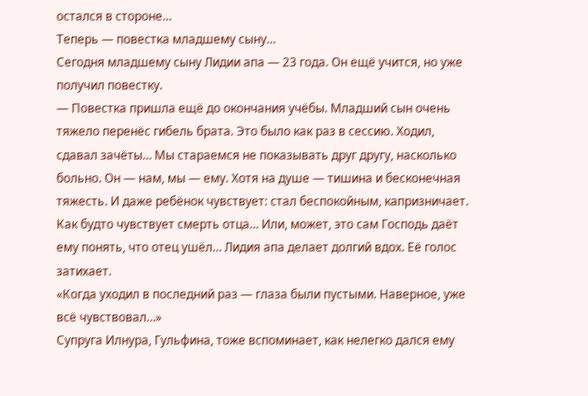остался в стороне…
Теперь — повестка младшему сыну…
Сегодня младшему сыну Лидии апа — 23 года. Он ещё учится, но уже получил повестку.
— Повестка пришла ещё до окончания учёбы. Младший сын очень тяжело перенёс гибель брата. Это было как раз в сессию. Ходил, сдавал зачёты… Мы стараемся не показывать друг другу, насколько больно. Он — нам, мы — ему. Хотя на душе — тишина и бесконечная тяжесть. И даже ребёнок чувствует: стал беспокойным, капризничает. Как будто чувствует смерть отца… Или, может, это сам Господь даёт ему понять, что отец ушёл… Лидия апа делает долгий вдох. Её голос затихает.
«Когда уходил в последний раз — глаза были пустыми. Наверное, уже всё чувствовал…»
Супруга Илнура, Гульфина, тоже вспоминает, как нелегко дался ему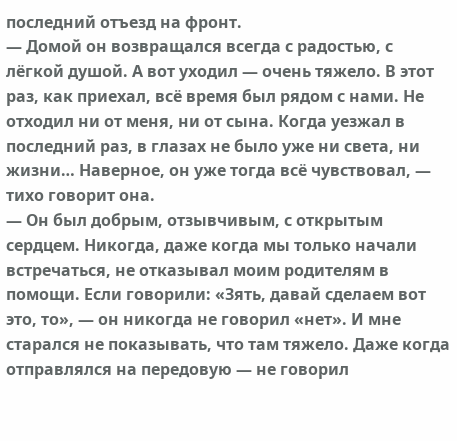последний отъезд на фронт.
— Домой он возвращался всегда с радостью, с лёгкой душой. А вот уходил — очень тяжело. В этот раз, как приехал, всё время был рядом с нами. Не отходил ни от меня, ни от сына. Когда уезжал в последний раз, в глазах не было уже ни света, ни жизни… Наверное, он уже тогда всё чувствовал, — тихо говорит она.
— Он был добрым, отзывчивым, с открытым сердцем. Никогда, даже когда мы только начали встречаться, не отказывал моим родителям в помощи. Если говорили: «Зять, давай сделаем вот это, то», — он никогда не говорил «нет». И мне старался не показывать, что там тяжело. Даже когда отправлялся на передовую — не говорил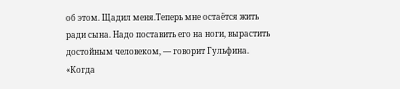об этом. Щадил меня.Теперь мне остаётся жить ради сына. Надо поставить его на ноги, вырастить достойным человеком, — говорит Гульфина.
«Когда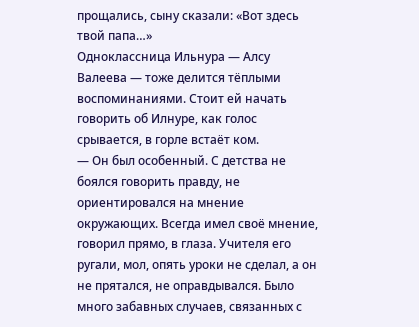прощались, сыну сказали: «Вот здесь твой папа…»
Одноклассница Ильнура — Алсу Валеева — тоже делится тёплыми воспоминаниями. Стоит ей начать говорить об Илнуре, как голос срывается, в горле встаёт ком.
— Он был особенный. С детства не боялся говорить правду, не ориентировался на мнение окружающих. Всегда имел своё мнение, говорил прямо, в глаза. Учителя его ругали, мол, опять уроки не сделал, а он не прятался, не оправдывался. Было много забавных случаев, связанных с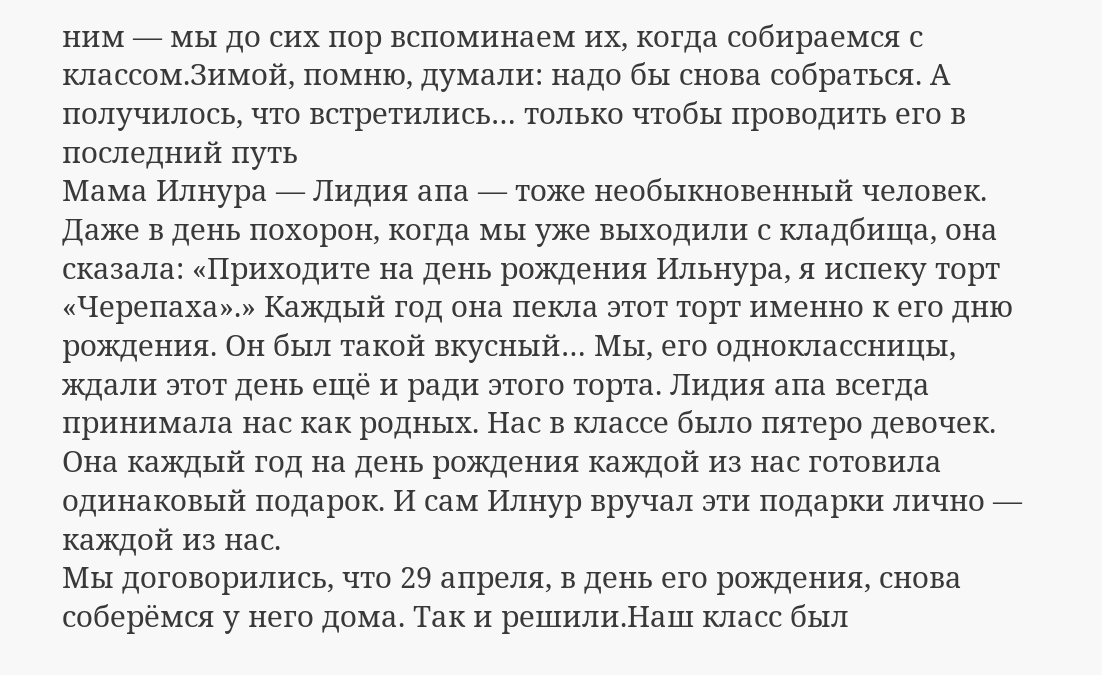ним — мы до сих пор вспоминаем их, когда собираемся с классом.Зимой, помню, думали: надо бы снова собраться. А получилось, что встретились… только чтобы проводить его в последний путь
Мама Илнура — Лидия апа — тоже необыкновенный человек. Даже в день похорон, когда мы уже выходили с кладбища, она сказала: «Приходите на день рождения Ильнура, я испеку торт «Черепаха».» Каждый год она пекла этот торт именно к его дню рождения. Он был такой вкусный… Мы, его одноклассницы, ждали этот день ещё и ради этого торта. Лидия апа всегда принимала нас как родных. Нас в классе было пятеро девочек. Она каждый год на день рождения каждой из нас готовила одинаковый подарок. И сам Илнур вручал эти подарки лично — каждой из нас.
Мы договорились, что 29 апреля, в день его рождения, снова соберёмся у него дома. Так и решили.Наш класс был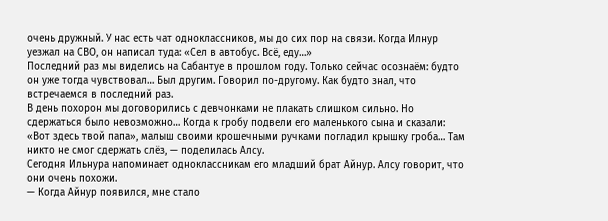очень дружный. У нас есть чат одноклассников, мы до сих пор на связи. Когда Илнур уезжал на СВО, он написал туда: «Сел в автобус. Всё, еду…»
Последний раз мы виделись на Сабантуе в прошлом году. Только сейчас осознаём: будто он уже тогда чувствовал… Был другим. Говорил по-другому. Как будто знал, что встречаемся в последний раз.
В день похорон мы договорились с девчонками не плакать слишком сильно. Но сдержаться было невозможно… Когда к гробу подвели его маленького сына и сказали: «Вот здесь твой папа», малыш своими крошечными ручками погладил крышку гроба… Там никто не смог сдержать слёз, — поделилась Алсу.
Сегодня Ильнура напоминает одноклассникам его младший брат Айнур. Алсу говорит, что они очень похожи.
— Когда Айнур появился, мне стало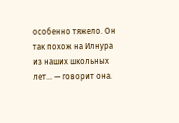особенно тяжело. Он так похож на Илнура из наших школьных лет… — говорит она.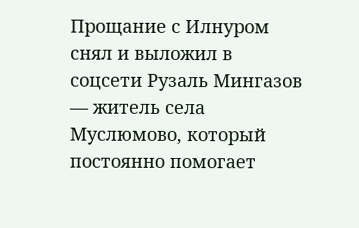Прощание с Илнуром снял и выложил в соцсети Рузаль Мингазов — житель села Муслюмово, который постоянно помогает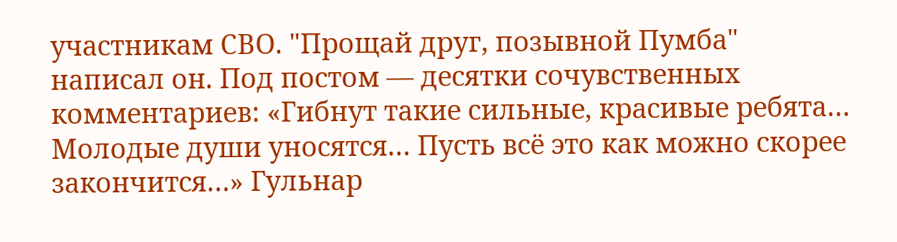участникам СВО. "Прощай друг, позывной Пумба" написал он. Под постом — десятки сочувственных комментариев: «Гибнут такие сильные, красивые ребята… Молодые души уносятся… Пусть всё это как можно скорее закончится…» Гульнар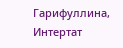Гарифуллина, Интертат